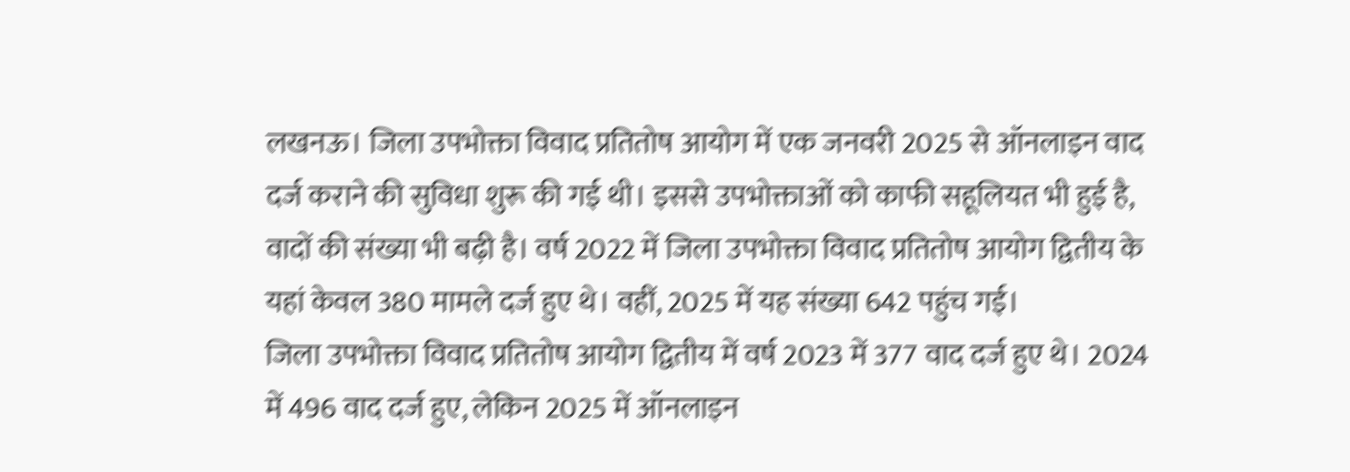लखनऊ। जिला उपभोक्ता विवाद प्रतितोष आयोग में एक जनवरी 2025 से ऑनलाइन वाद दर्ज कराने की सुविधा शुरू की गई थी। इससे उपभोक्ताओं को काफी सहूलियत भी हुई है, वादों की संख्या भी बढ़ी है। वर्ष 2022 में जिला उपभोक्ता विवाद प्रतितोष आयोग द्वितीय के यहां केवल 380 मामले दर्ज हुए थे। वहीं, 2025 में यह संख्या 642 पहुंच गई।
जिला उपभोक्ता विवाद प्रतितोष आयोग द्वितीय में वर्ष 2023 में 377 वाद दर्ज हुए थे। 2024 में 496 वाद दर्ज हुए, लेकिन 2025 में ऑनलाइन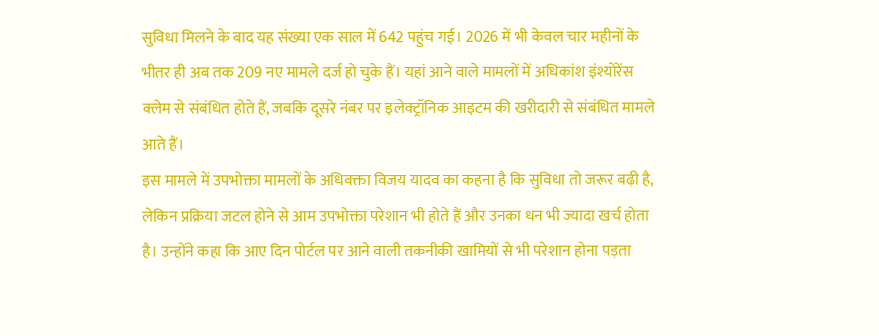सुविधा मिलने के बाद यह संख्या एक साल में 642 पहुंच गई। 2026 में भी केवल चार महीनों के भीतर ही अब तक 209 नए मामले दर्ज हो चुके हैं। यहां आने वाले मामलों में अधिकांश इंश्योरेंस क्लेम से संबंधित होते हैं, जबकि दूसरे नंबर पर इलेक्ट्रॉनिक आइटम की खरीदारी से संबंधित मामले आते हैं।
इस मामले में उपभोक्ता मामलों के अधिवक्ता विजय यादव का कहना है कि सुविधा तो जरूर बढ़ी है, लेकिन प्रक्रिया जटल होने से आम उपभोक्ता परेशान भी होते हैं और उनका धन भी ज्यादा खर्च होता है। उन्होंने कहा कि आए दिन पोर्टल पर आने वाली तकनीकी खामियों से भी परेशान होना पड़ता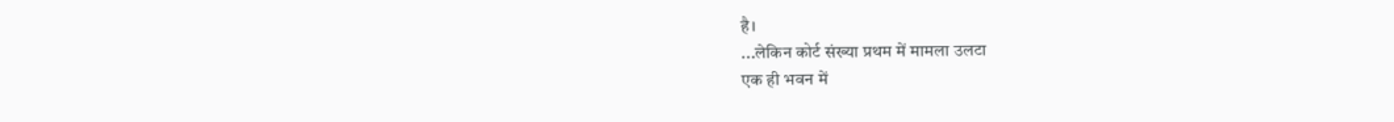है।
...लेकिन कोर्ट संख्या प्रथम में मामला उलटा
एक ही भवन में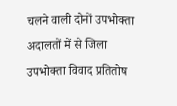चलने वाली दोनों उपभोक्ता अदालतों में से जिला उपभोक्ता विवाद प्रतितोष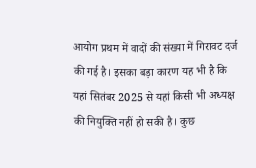आयोग प्रथम में वादों की संख्या में गिरावट दर्ज की गई है। इसका बड़ा कारण यह भी है कि यहां सितंबर 2025 से यहां किसी भी अध्यक्ष की नियुक्ति नहीं हो सकी है। कुछ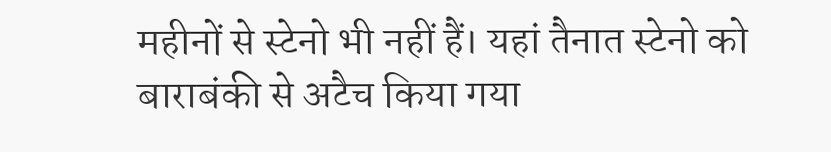महीनों से स्टेनो भी नहीं हैं। यहां तैनात स्टेनो को बाराबंकी से अटैच किया गया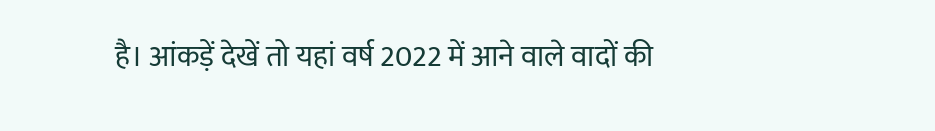है। आंकड़ें देखें तो यहां वर्ष 2022 में आने वाले वादों की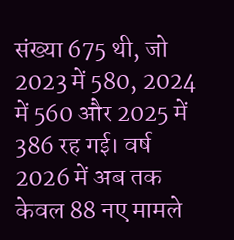संख्या 675 थी, जो 2023 में 580, 2024 में 560 और 2025 में 386 रह गई। वर्ष 2026 में अब तक केवल 88 नए मामले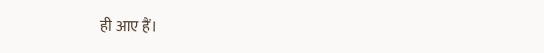ही आए हैं।